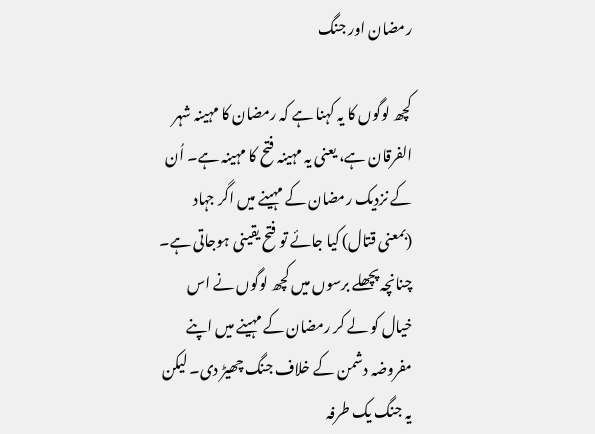رمضان اور جنگ

کچھ لوگوں کا یہ کہنا ہے کہ رمضان کا مہینہ شہر الفرقان ہے، یعنی یہ مہینہ فتح کا مہینہ ہے۔ اُن کے نزدیک رمضان کے مہینے میں اگر جہاد (بمعنی قتال) کیا جائے تو فتح یقینی ہوجاتی ہے۔ چنانچہ پچھلے برسوں میں کچھ لوگوں نے اس خیال کو لے کر رمضان کے مہینے میں اپنے مفروضہ دشمن کے خلاف جنگ چھیڑ دی۔ لیکن یہ جنگ یک طرفہ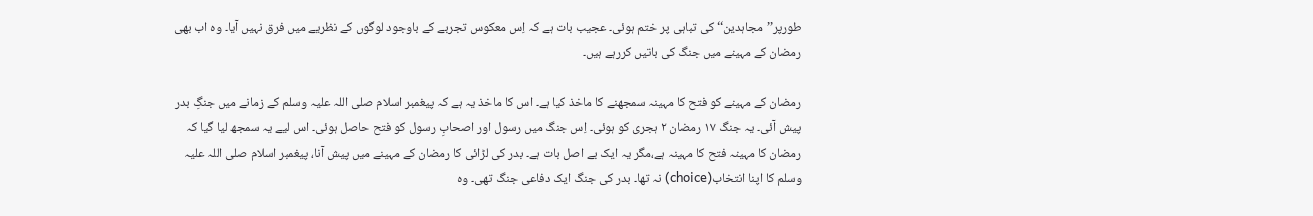طورپر’’مجاہدین‘‘ کی تباہی پر ختم ہوئی۔ عجیب بات ہے کہ اِس معکوس تجربے کے باوجود لوگوں کے نظریے میں فرق نہیں آیا۔ وہ اب بھی رمضان کے مہینے میں جنگ کی باتیں کررہے ہیں۔

رمضان کے مہینے کو فتح کا مہینہ سمجھنے کا ماخذ کیا ہے۔ اس کا ماخذ یہ ہے کہ پیغمبر اسلام صلی اللہ علیہ وسلم کے زمانے میں جنگِ بدر پیش آئی۔ یہ جنگ ۱۷ رمضان ۲ ہجری کو ہوئی۔ اِس جنگ میں رسول اور اصحابِ رسول کو فتح حاصل ہوئی۔ اس لیے یہ سمجھ لیا گیا کہ رمضان کا مہینہ فتح کا مہینہ ہے،مگر یہ ایک بے اصل بات ہے۔ بدر کی لڑائی کا رمضان کے مہینے میں پیش آنا، پیغمبر اسلام صلی اللہ علیہ وسلم کا اپنا انتخاب(choice) نہ تھا۔ بدر کی جنگ ایک دفاعی جنگ تھی۔ وہ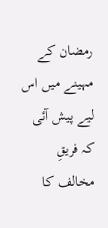رمضان کے مہینے میں اس لیے پیش آئی کہ فریقِ مخالف کا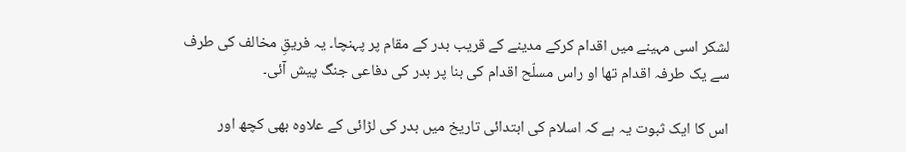لشکر اسی مہینے میں اقدام کرکے مدینے کے قریب بدر کے مقام پر پہنچا۔ یہ فریقِ مخالف کی طرف سے یک طرفہ اقدام تھا او راس مسلّح اقدام کی بنا پر بدر کی دفاعی جنگ پیش آئی۔

اس کا ایک ثبوت یہ ہے کہ اسلام کی ابتدائی تاریخ میں بدر کی لڑائی کے علاوہ بھی کچھ اور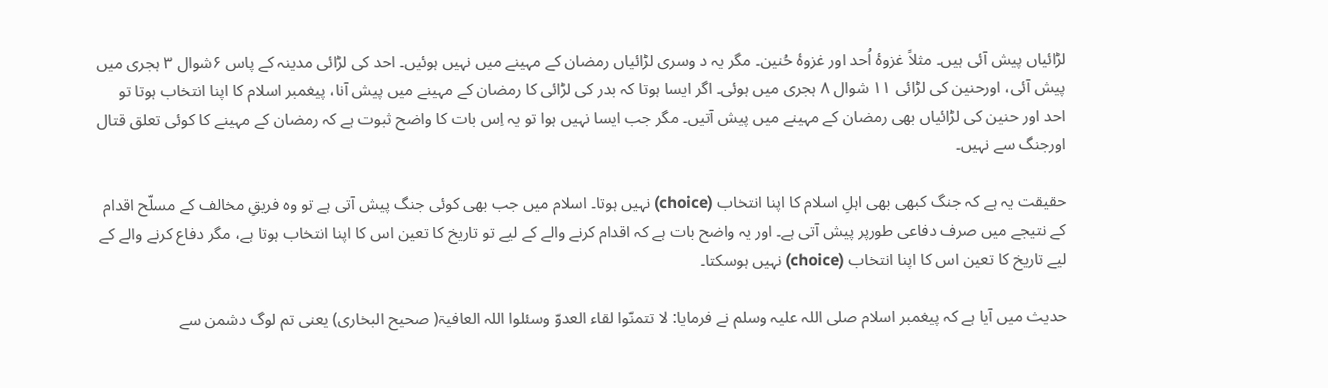لڑائیاں پیش آئی ہیں۔ مثلاً غزوۂ اُحد اور غزوۂ حُنین۔ مگر یہ د وسری لڑائیاں رمضان کے مہینے میں نہیں ہوئیں۔ احد کی لڑائی مدینہ کے پاس ۶شوال ۳ ہجری میں پیش آئی، اورحنین کی لڑائی ۱۱ شوال ۸ ہجری میں ہوئی۔ اگر ایسا ہوتا کہ بدر کی لڑائی کا رمضان کے مہینے میں پیش آنا، پیغمبر اسلام کا اپنا انتخاب ہوتا تو احد اور حنین کی لڑائیاں بھی رمضان کے مہینے میں پیش آتیں۔ مگر جب ایسا نہیں ہوا تو یہ اِس بات کا واضح ثبوت ہے کہ رمضان کے مہینے کا کوئی تعلق قتال اورجنگ سے نہیں۔

حقیقت یہ ہے کہ جنگ کبھی بھی اہلِ اسلام کا اپنا انتخاب (choice) نہیں ہوتا۔ اسلام میں جب بھی کوئی جنگ پیش آتی ہے تو وہ فریقِ مخالف کے مسلّح اقدام کے نتیجے میں صرف دفاعی طورپر پیش آتی ہے۔ اور یہ واضح بات ہے کہ اقدام کرنے والے کے لیے تو تاریخ کا تعین اس کا اپنا انتخاب ہوتا ہے، مگر دفاع کرنے والے کے لیے تاریخ کا تعین اس کا اپنا انتخاب (choice) نہیں ہوسکتا۔

حدیث میں آیا ہے کہ پیغمبر اسلام صلی اللہ علیہ وسلم نے فرمایا: لا تتمنّوا لقاء العدوّ وسئلوا اللہ العافیۃ( صحیح البخاری) یعنی تم لوگ دشمن سے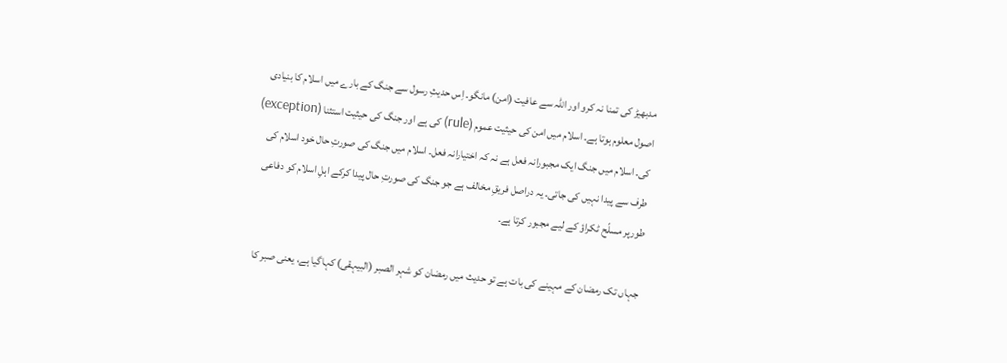مدبھیڑ کی تمنا نہ کرو اور اللہ سے عافیت (امن) مانگو۔ اِس حدیثِ رسول سے جنگ کے بارے میں اسلام کا بنیادی اصول معلوم ہوتا ہے۔ اسلام میں امن کی حیثیت عموم (rule) کی ہے اور جنگ کی حیثیت استثنا (exception) کی۔ اسلام میں جنگ ایک مجبورانہ فعل ہے نہ کہ اختیارانہ فعل۔ اسلام میں جنگ کی صورتِ حال خود اسلام کی طرف سے پیدا نہیں کی جاتی۔ یہ دراصل فریقِ مخالف ہے جو جنگ کی صورتِ حال پیدا کرکے اہلِ اسلام کو دفاعی طورپر مسلّح ٹکراؤ کے لیے مجبور کرتا ہے۔

جہاں تک رمضان کے مہینے کی بات ہے تو حدیث میں رمضان کو شہر الصبر (البیہقی) کہاگیا ہے، یعنی صبر کا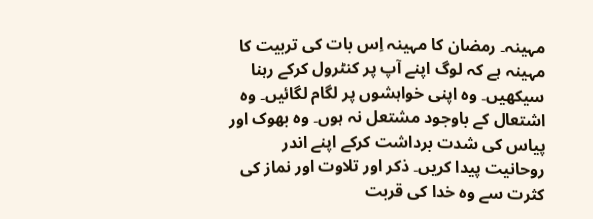مہینہ۔ رمضان کا مہینہ اِس بات کی تربیت کا مہینہ ہے کہ لوگ اپنے آپ پر کنٹرول کرکے رہنا سیکھیں۔ وہ اپنی خواہشوں پر لگام لگائیں۔ وہ اشتعال کے باوجود مشتعل نہ ہوں۔ وہ بھوک اور پیاس کی شدت برداشت کرکے اپنے اندر روحانیت پیدا کریں۔ ذکر اور تلاوت اور نماز کی کثرت سے وہ خدا کی قربت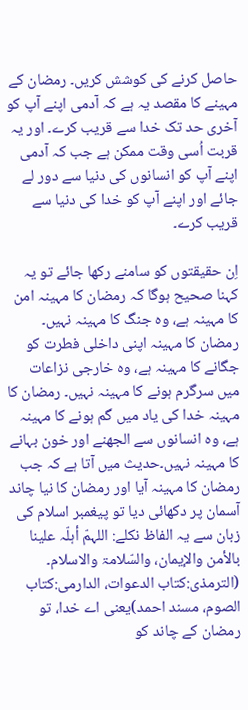حاصل کرنے کی کوشش کریں۔ رمضان کے مہینے کا مقصد یہ ہے کہ آدمی اپنے آپ کو آخری حد تک خدا سے قریب کرے۔ اور یہ قربت اُسی وقت ممکن ہے جب کہ آدمی اپنے آپ کو انسانوں کی دنیا سے دور لے جائے اور اپنے آپ کو خدا کی دنیا سے قریب کرے۔

اِن حقیقتوں کو سامنے رکھا جائے تو یہ کہنا صحیح ہوگا کہ رمضان کا مہینہ امن کا مہینہ ہے، وہ جنگ کا مہینہ نہیں۔ رمضان کا مہینہ اپنی داخلی فطرت کو جگانے کا مہینہ ہے، وہ خارجی نزاعات میں سرگرم ہونے کا مہینہ نہیں۔ رمضان کا مہینہ خدا کی یاد میں گم ہونے کا مہینہ ہے، وہ انسانوں سے الجھنے اور خون بہانے کا مہینہ نہیں۔حدیث میں آتا ہے کہ جب رمضان کا مہینہ آیا اور رمضان کا نیا چاند آسمان پر دکھائی دیا تو پیغمبر اسلام کی زبان سے یہ الفاظ نکلے: اللہمّ أہلّہ علینا بالأمن والإیمان، والسّلامۃ والاسلام۔ (الترمذی:کتاب الدعوات، الدارمی:کتاب الصوم، مسند احمد)یعنی اے خدا، تو رمضان کے چاند کو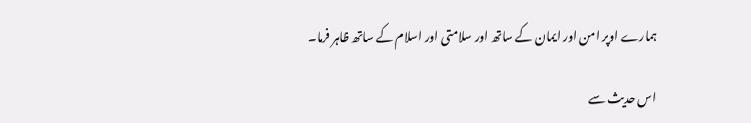ہمارے اوپر امن اور ایمان کے ساتھ اور سلامتی اور اسلام کے ساتھ ظاہر فرما۔

اس حدیث سے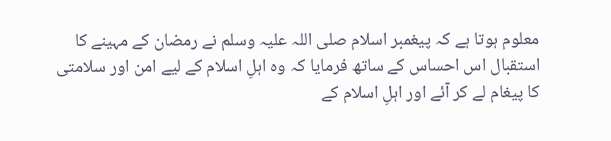معلوم ہوتا ہے کہ پیغمبر اسلام صلی اللہ علیہ وسلم نے رمضان کے مہینے کا استقبال اس احساس کے ساتھ فرمایا کہ وہ اہلِ اسلام کے لیے امن اور سلامتی کا پیغام لے کر آئے اور اہلِ اسلام کے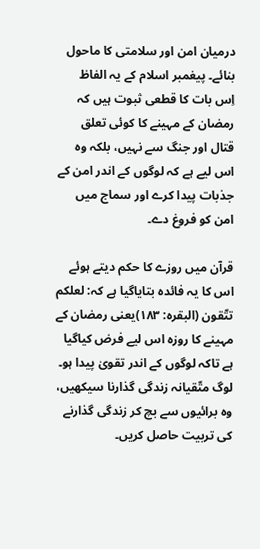درمیان امن اور سلامتی کا ماحول بنائے۔ پیغمبر اسلام کے یہ الفاظ اِس بات کا قطعی ثبوت ہیں کہ رمضان کے مہینے کا کوئی تعلق قتال اور جنگ سے نہیں، بلکہ وہ اس لیے ہے کہ لوگوں کے اندر امن کے جذبات پیدا کرے اور سماج میں امن کو فروغ دے۔

قرآن میں روزے کا حکم دیتے ہوئے اس کا یہ فائدہ بتایاگیا ہے کہ: لعلکم تتّقون (البقرہ: ۱۸۳)یعنی رمضان کے مہینے کا روزہ اس لیے فرض کیاگیا ہے تاکہ لوگوں کے اندر تقویٰ پیدا ہو۔ لوگ متّقیانہ زندگی گذارنا سیکھیں، وہ برائیوں سے بچ کر زندگی گذارنے کی تربیت حاصل کریں۔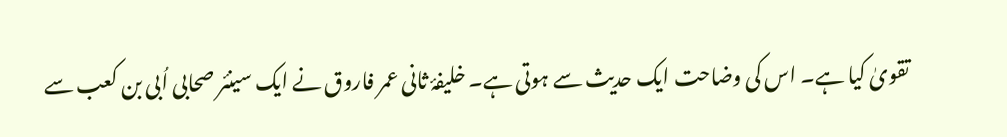تقویٰ کیا ہے۔ اس کی وضاحت ایک حدیث سے ہوتی ہے۔ خلیفۂ ثانی عمر فاروق نے ایک سینئر صحابی اُبی بن کعب سے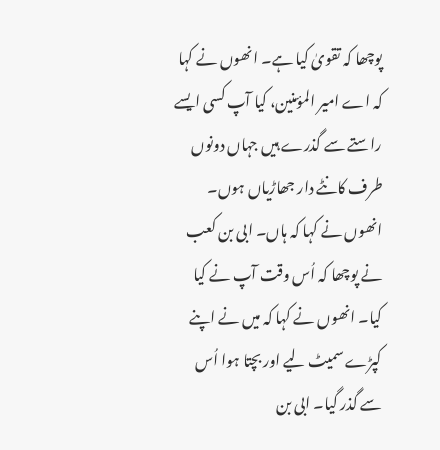پوچھا کہ تقویٰ کیا ہے۔ انھوں نے کہا کہ اے امیر المؤمنین، کیا آپ کسی ایسے راستے سے گذرے ہیں جہاں دونوں طرف کانٹے دار جھاڑیاں ہوں۔ انھوں نے کہا کہ ہاں۔ ابی بن کعب نے پوچھا کہ اُس وقت آپ نے کیا کیا۔ انھوں نے کہا کہ میں نے اپنے کپڑے سمیٹ لیے اور بچتا ہوا اُس سے گذر گیا۔ ابی بن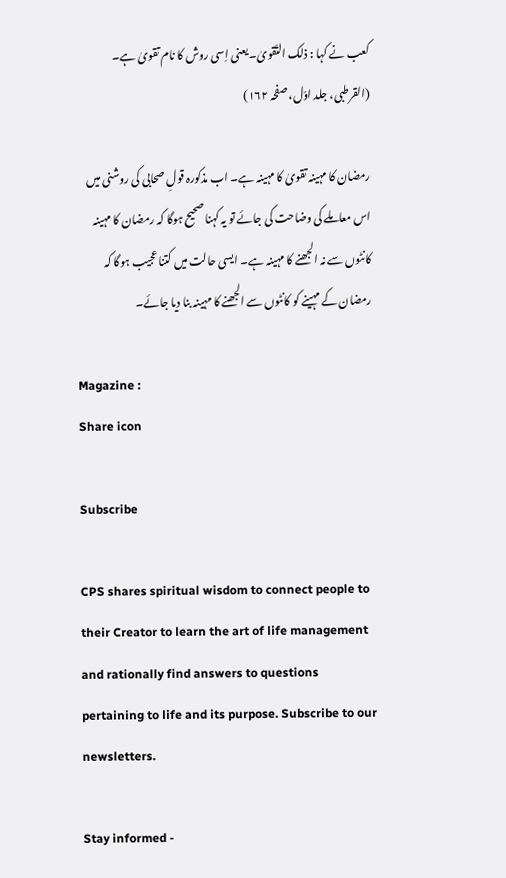کعب نے کہا : ذلک التّقویٰ۔ یعنی اِسی روش کا نام تقویٰ ہے۔ (القرطبی، جلد اوّل، صفحہ ۱۶۲)

رمضان کا مہینہ تقویٰ کا مہینہ ہے۔ اب مذکورہ قولِ صحابی کی روشنی میں اس معاملے کی وضاحت کی جائے تو یہ کہنا صحیح ہوگا کہ رمضان کا مہینہ کانٹوں سے نہ الجھنے کا مہینہ ہے۔ ایسی حالت میں کتنا عجیب ہوگا کہ رمضان کے مہینے کو کانٹوں سے الجھنے کا مہینہ بنا دیا جائے۔

Magazine :
Share icon

Subscribe

CPS shares spiritual wisdom to connect people to their Creator to learn the art of life management and rationally find answers to questions pertaining to life and its purpose. Subscribe to our newsletters.

Stay informed -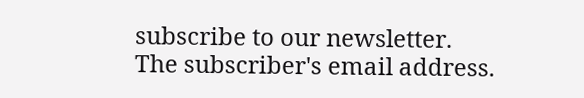subscribe to our newsletter.
The subscriber's email address.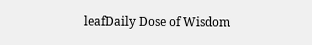leafDaily Dose of Wisdom